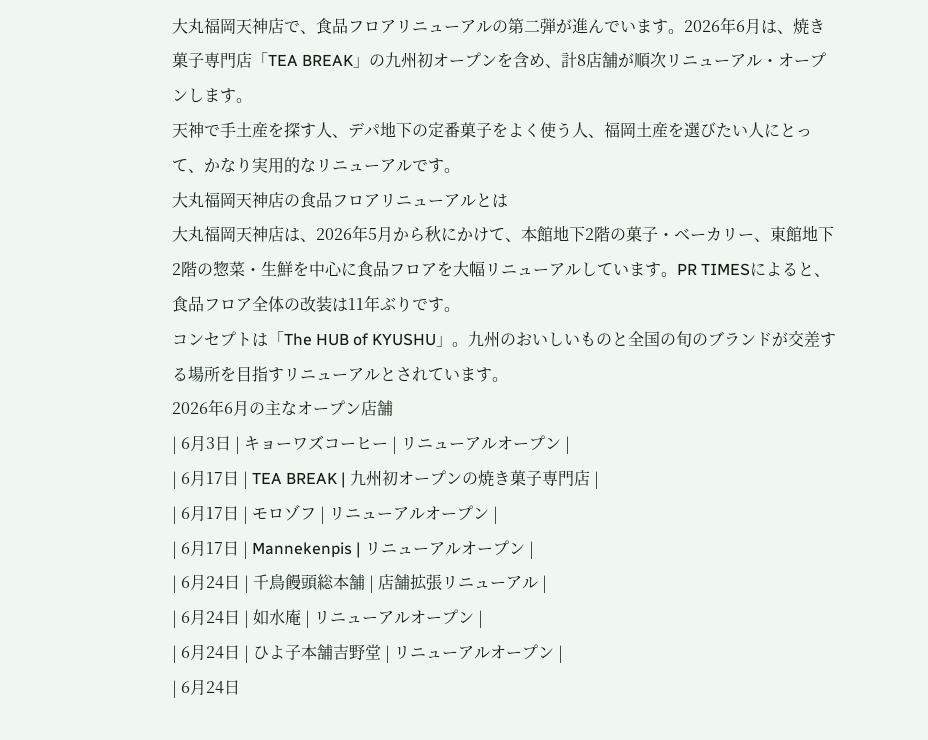大丸福岡天神店で、食品フロアリニューアルの第二弾が進んでいます。2026年6月は、焼き菓子専門店「TEA BREAK」の九州初オープンを含め、計8店舗が順次リニューアル・オープンします。
天神で手土産を探す人、デパ地下の定番菓子をよく使う人、福岡土産を選びたい人にとって、かなり実用的なリニューアルです。
大丸福岡天神店の食品フロアリニューアルとは
大丸福岡天神店は、2026年5月から秋にかけて、本館地下2階の菓子・ベーカリー、東館地下2階の惣菜・生鮮を中心に食品フロアを大幅リニューアルしています。PR TIMESによると、食品フロア全体の改装は11年ぶりです。
コンセプトは「The HUB of KYUSHU」。九州のおいしいものと全国の旬のブランドが交差する場所を目指すリニューアルとされています。
2026年6月の主なオープン店舗
| 6月3日 | キョーワズコーヒー | リニューアルオープン |
| 6月17日 | TEA BREAK | 九州初オープンの焼き菓子専門店 |
| 6月17日 | モロゾフ | リニューアルオープン |
| 6月17日 | Mannekenpis | リニューアルオープン |
| 6月24日 | 千鳥饅頭総本舗 | 店舗拡張リニューアル |
| 6月24日 | 如水庵 | リニューアルオープン |
| 6月24日 | ひよ子本舗吉野堂 | リニューアルオープン |
| 6月24日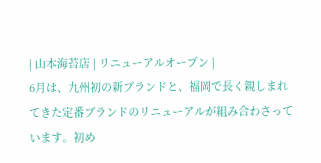| 山本海苔店 | リニューアルオープン |
6月は、九州初の新ブランドと、福岡で長く親しまれてきた定番ブランドのリニューアルが組み合わさっています。初め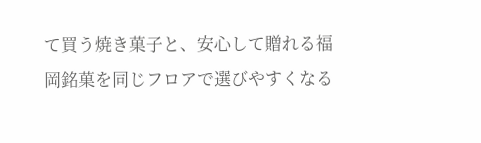て買う焼き菓子と、安心して贈れる福岡銘菓を同じフロアで選びやすくなる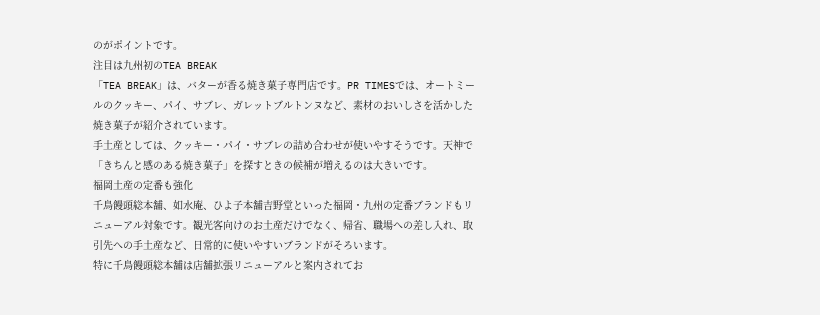のがポイントです。
注目は九州初のTEA BREAK
「TEA BREAK」は、バターが香る焼き菓子専門店です。PR TIMESでは、オートミールのクッキー、パイ、サブレ、ガレットブルトンヌなど、素材のおいしさを活かした焼き菓子が紹介されています。
手土産としては、クッキー・パイ・サブレの詰め合わせが使いやすそうです。天神で「きちんと感のある焼き菓子」を探すときの候補が増えるのは大きいです。
福岡土産の定番も強化
千鳥饅頭総本舗、如水庵、ひよ子本舗吉野堂といった福岡・九州の定番ブランドもリニューアル対象です。観光客向けのお土産だけでなく、帰省、職場への差し入れ、取引先への手土産など、日常的に使いやすいブランドがそろいます。
特に千鳥饅頭総本舗は店舗拡張リニューアルと案内されてお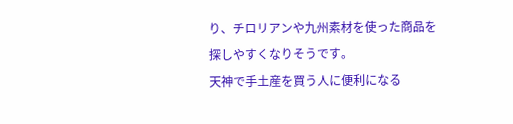り、チロリアンや九州素材を使った商品を探しやすくなりそうです。
天神で手土産を買う人に便利になる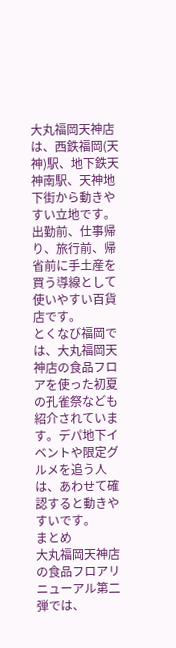大丸福岡天神店は、西鉄福岡(天神)駅、地下鉄天神南駅、天神地下街から動きやすい立地です。出勤前、仕事帰り、旅行前、帰省前に手土産を買う導線として使いやすい百貨店です。
とくなび福岡では、大丸福岡天神店の食品フロアを使った初夏の孔雀祭なども紹介されています。デパ地下イベントや限定グルメを追う人は、あわせて確認すると動きやすいです。
まとめ
大丸福岡天神店の食品フロアリニューアル第二弾では、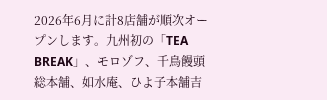2026年6月に計8店舗が順次オープンします。九州初の「TEA BREAK」、モロゾフ、千鳥饅頭総本舗、如水庵、ひよ子本舗吉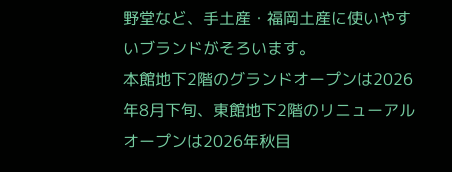野堂など、手土産・福岡土産に使いやすいブランドがそろいます。
本館地下2階のグランドオープンは2026年8月下旬、東館地下2階のリニューアルオープンは2026年秋目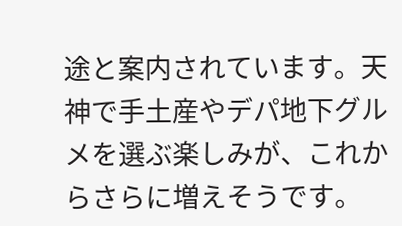途と案内されています。天神で手土産やデパ地下グルメを選ぶ楽しみが、これからさらに増えそうです。